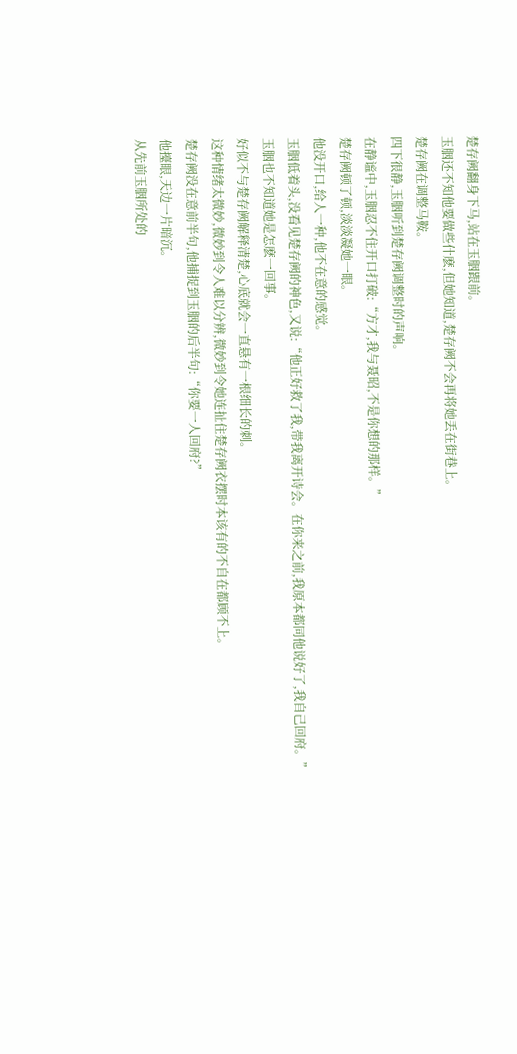楚存阙翻身下马,站在玉胭跟前。
玉胭还不知他要做些什麽,但她知道,楚存阙不会再将她丢在街巷上。
楚存阙在调整马鞍。
四下很静,玉胭听到楚存阙调整时的声响。
在静谧中,玉胭忍不住开口打破:“方才,我与聂昭,不是你想的那样。”
楚存阙顿了顿,淡淡凝她一眼。
他没开口,给人一种,他不在意的感觉。
玉胭低着头,没看见楚存阙的神色,又说:“他正好救了我,带我离开诗会。在你来之前,我原本都同他说好了,我自己回府。”
玉胭也不知道她是怎麽一回事。
好似不与楚存阙解释清楚,心底就会一直悬有一根细长的刺。
这种情绪太微妙,微妙到令人难以分辨,微妙到令她连扯住楚存阙衣摆时本该有的不自在都顾不上。
楚存阙没在意前半句,他捕捉到玉胭的后半句:“你要一人回府?”
他擡眼,天边一片暗沉。
从先前玉胭所处的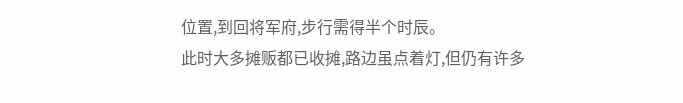位置,到回将军府,步行需得半个时辰。
此时大多摊贩都已收摊,路边虽点着灯,但仍有许多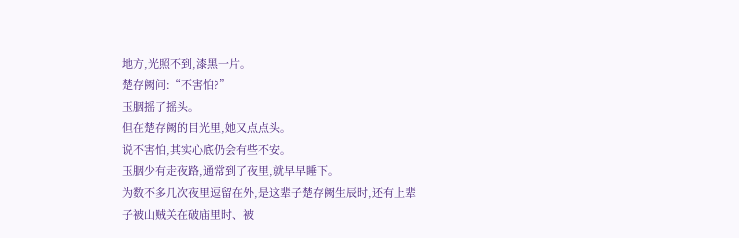地方,光照不到,漆黑一片。
楚存阙问:“不害怕?”
玉胭摇了摇头。
但在楚存阙的目光里,她又点点头。
说不害怕,其实心底仍会有些不安。
玉胭少有走夜路,通常到了夜里,就早早睡下。
为数不多几次夜里逗留在外,是这辈子楚存阙生辰时,还有上辈子被山贼关在破庙里时、被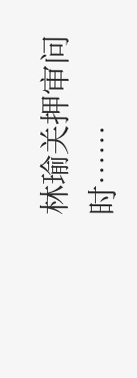林瑜关押审问时……